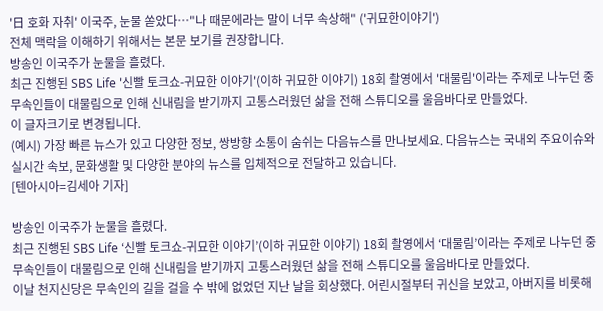'日 호화 자취' 이국주, 눈물 쏟았다…"나 때문에라는 말이 너무 속상해" ('귀묘한이야기')
전체 맥락을 이해하기 위해서는 본문 보기를 권장합니다.
방송인 이국주가 눈물을 흘렸다.
최근 진행된 SBS Life '신빨 토크쇼-귀묘한 이야기'(이하 귀묘한 이야기) 18회 촬영에서 '대물림'이라는 주제로 나누던 중 무속인들이 대물림으로 인해 신내림을 받기까지 고통스러웠던 삶을 전해 스튜디오를 울음바다로 만들었다.
이 글자크기로 변경됩니다.
(예시) 가장 빠른 뉴스가 있고 다양한 정보, 쌍방향 소통이 숨쉬는 다음뉴스를 만나보세요. 다음뉴스는 국내외 주요이슈와 실시간 속보, 문화생활 및 다양한 분야의 뉴스를 입체적으로 전달하고 있습니다.
[텐아시아=김세아 기자]

방송인 이국주가 눈물을 흘렸다.
최근 진행된 SBS Life ‘신빨 토크쇼-귀묘한 이야기’(이하 귀묘한 이야기) 18회 촬영에서 ‘대물림’이라는 주제로 나누던 중 무속인들이 대물림으로 인해 신내림을 받기까지 고통스러웠던 삶을 전해 스튜디오를 울음바다로 만들었다.
이날 천지신당은 무속인의 길을 걸을 수 밖에 없었던 지난 날을 회상했다. 어린시절부터 귀신을 보았고, 아버지를 비롯해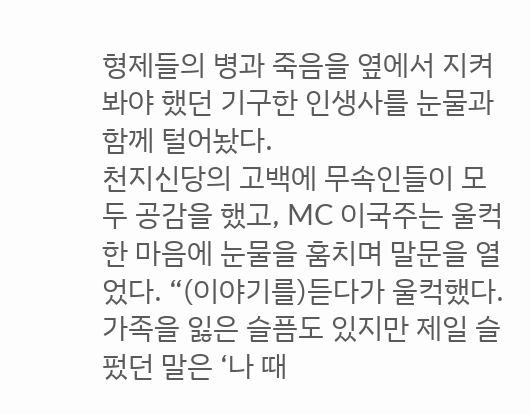형제들의 병과 죽음을 옆에서 지켜봐야 했던 기구한 인생사를 눈물과 함께 털어놨다.
천지신당의 고백에 무속인들이 모두 공감을 했고, MC 이국주는 울컥한 마음에 눈물을 훔치며 말문을 열었다. “(이야기를)듣다가 울컥했다. 가족을 잃은 슬픔도 있지만 제일 슬펐던 말은 ‘나 때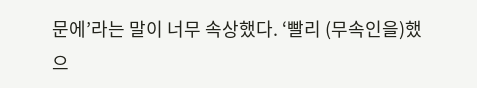문에’라는 말이 너무 속상했다. ‘빨리 (무속인을)했으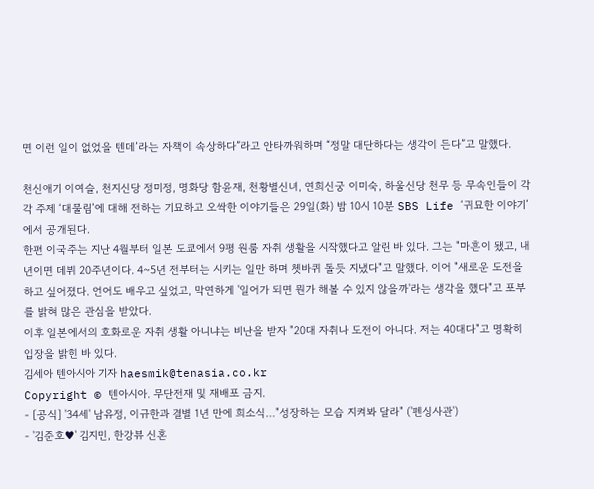면 이런 일이 없었을 텐데’라는 자책이 속상하다”라고 안타까워하며 “정말 대단하다는 생각이 든다”고 말했다.

천신애기 이여슬, 천지신당 정미정, 명화당 함윤재, 천황별신녀, 연희신궁 이미숙, 하울신당 천무 등 무속인들이 각각 주제 ‘대물림’에 대해 전하는 기묘하고 오싹한 이야기들은 29일(화) 밤 10시 10분 SBS Life ‘귀묘한 이야기’에서 공개된다.
한편 이국주는 지난 4월부터 일본 도쿄에서 9평 원룸 자취 생활을 시작했다고 알린 바 있다. 그는 "마흔이 됐고, 내년이면 데뷔 20주년이다. 4~5년 전부터는 시키는 일만 하며 쳇바퀴 돌듯 지냈다"고 말했다. 이어 "새로운 도전을 하고 싶어졌다. 언어도 배우고 싶었고, 막연하게 '일어가 되면 뭔가 해볼 수 있지 않을까'라는 생각을 했다"고 포부를 밝혀 많은 관심을 받았다.
이후 일본에서의 호화로운 자취 생활 아니냐는 비난을 받자 "20대 자취나 도전이 아니다. 저는 40대다"고 명확히 입장을 밝힌 바 있다.
김세아 텐아시아 기자 haesmik@tenasia.co.kr
Copyright © 텐아시아. 무단전재 및 재배포 금지.
- [공식] '34세' 남유정, 이규한과 결별 1년 만에 희소식…"성장하는 모습 지켜봐 달라" ('펜싱사관')
- '김준호♥' 김지민, 한강뷰 신혼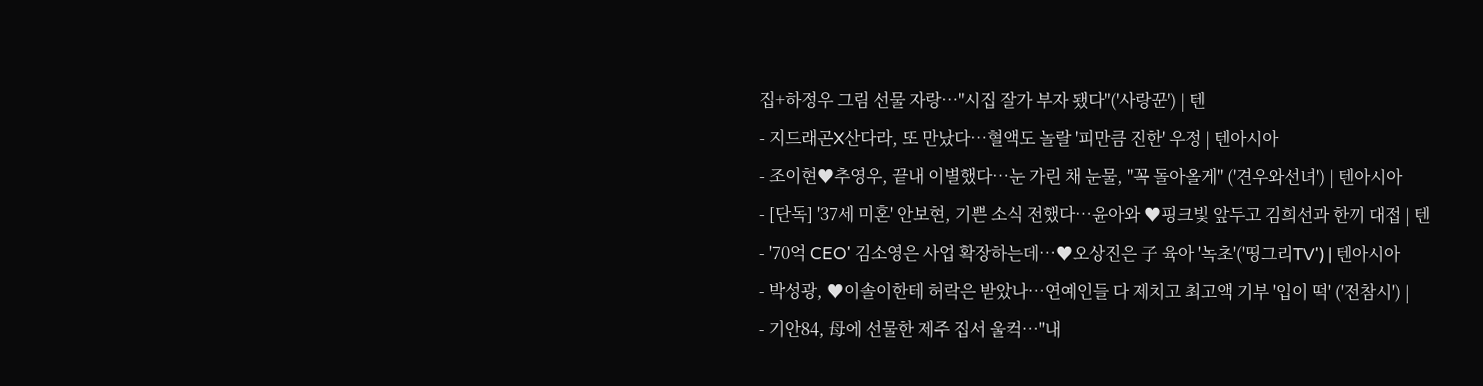집+하정우 그림 선물 자랑…"시집 잘가 부자 됐다"('사랑꾼') | 텐
- 지드래곤X산다라, 또 만났다…혈액도 놀랄 '피만큼 진한' 우정 | 텐아시아
- 조이현♥추영우, 끝내 이별했다…눈 가린 채 눈물, "꼭 돌아올게" ('견우와선녀') | 텐아시아
- [단독] '37세 미혼' 안보현, 기쁜 소식 전했다…윤아와 ♥핑크빛 앞두고 김희선과 한끼 대접 | 텐
- '70억 CEO' 김소영은 사업 확장하는데…♥오상진은 子 육아 '녹초'('띵그리TV') | 텐아시아
- 박성광, ♥이솔이한테 허락은 받았나…연예인들 다 제치고 최고액 기부 '입이 떡' ('전참시') |
- 기안84, 母에 선물한 제주 집서 울컥…"내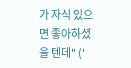가 자식 있으면 좋아하셨을 텐데" ('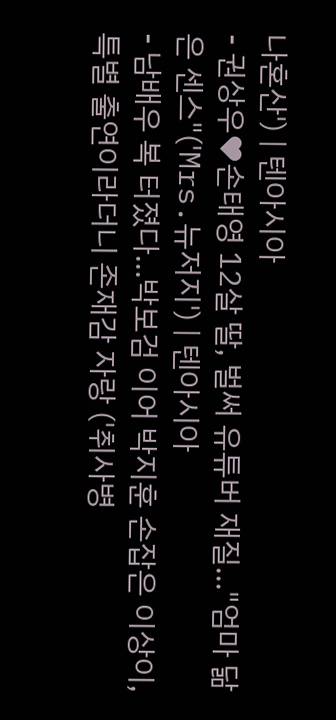나혼산') | 텐아시아
- 권상우♥손태영 12살 딸, 벌써 유튜버 재질…"엄마 닮은 센스"('Mrs.뉴저지') | 텐아시아
- 남배우 복 터졌다…박보검 이어 박지훈 손잡은 이상이, 특별 출연이라더니 존재감 자랑 ('취사병